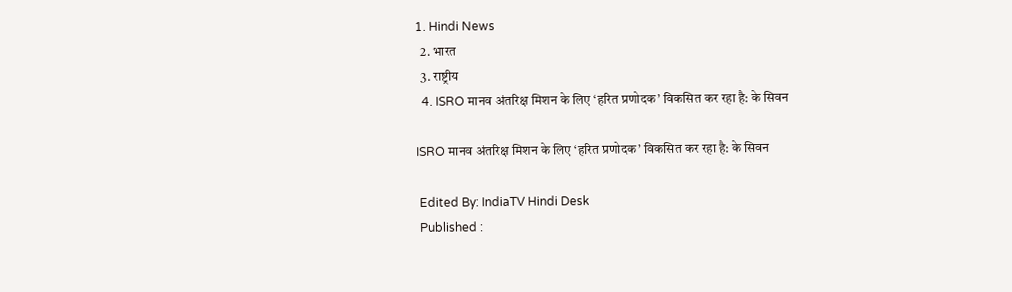1. Hindi News
  2. भारत
  3. राष्ट्रीय
  4. ISRO मानव अंतरिक्ष मिशन के लिए ‘हरित प्रणोदक’ विकसित कर रहा है: के सिवन

ISRO मानव अंतरिक्ष मिशन के लिए ‘हरित प्रणोदक’ विकसित कर रहा है: के सिवन

 Edited By: IndiaTV Hindi Desk
 Published :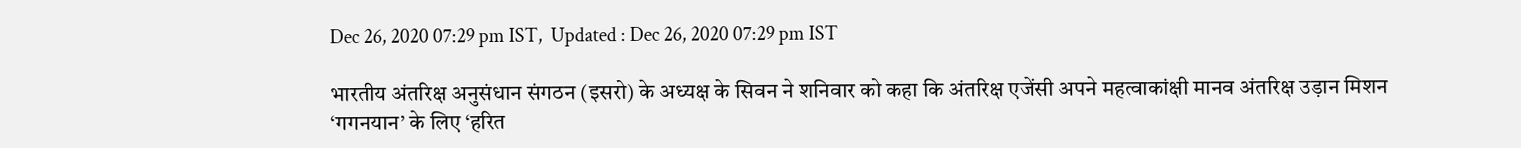Dec 26, 2020 07:29 pm IST,  Updated : Dec 26, 2020 07:29 pm IST

भारतीय अंतरिक्ष अनुसंधान संगठन (इसरो) के अध्यक्ष के सिवन ने शनिवार को कहा कि अंतरिक्ष एजेंसी अपने महत्वाकांक्षी मानव अंतरिक्ष उड़ान मिशन ‘गगनयान’ के लिए ‘हरित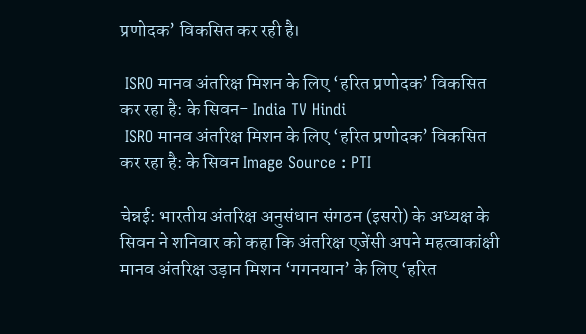प्रणोदक’ विकसित कर रही है।

 ISRO मानव अंतरिक्ष मिशन के लिए ‘हरित प्रणोदक’ विकसित कर रहा है: के सिवन- India TV Hindi
 ISRO मानव अंतरिक्ष मिशन के लिए ‘हरित प्रणोदक’ विकसित कर रहा है: के सिवन Image Source : PTI

चेन्नई: भारतीय अंतरिक्ष अनुसंधान संगठन (इसरो) के अध्यक्ष के सिवन ने शनिवार को कहा कि अंतरिक्ष एजेंसी अपने महत्वाकांक्षी मानव अंतरिक्ष उड़ान मिशन ‘गगनयान’ के लिए ‘हरित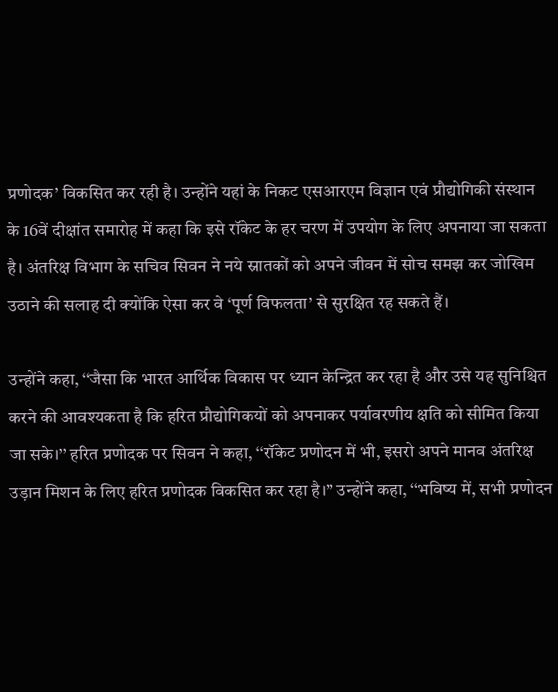प्रणोदक’ विकसित कर रही है। उन्होंने यहां के निकट एसआरएम विज्ञान एवं प्रौद्योगिकी संस्थान के 16वें दीक्षांत समारोह में कहा कि इसे रॉकेट के हर चरण में उपयोग के लिए अपनाया जा सकता है। अंतरिक्ष विभाग के सचिव सिवन ने नये स्नातकों को अपने जीवन में सोच समझ कर जोखिम उठाने की सलाह दी क्योंकि ऐसा कर वे ‘पूर्ण विफलता’ से सुरक्षित रह सकते हैं।

उन्होंने कहा, ‘‘जैसा कि भारत आर्थिक विकास पर ध्यान केन्द्रित कर रहा है और उसे यह सुनिश्चित करने की आवश्यकता है कि हरित प्रौद्योगिकयों को अपनाकर पर्यावरणीय क्षति को सीमित किया जा सके।’’ हरित प्रणोदक पर सिवन ने कहा, ‘‘रॉकेट प्रणोदन में भी, इसरो अपने मानव अंतरिक्ष उड़ान मिशन के लिए हरित प्रणोदक विकसित कर रहा है।’’ उन्होंने कहा, ‘‘भविष्य में, सभी प्रणोदन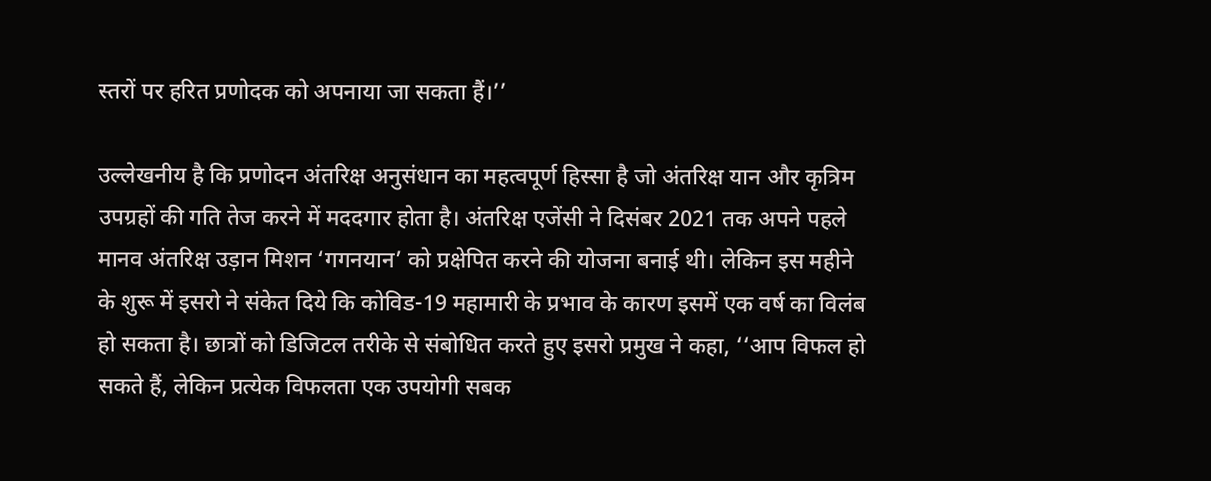स्तरों पर हरित प्रणोदक को अपनाया जा सकता हैं।’’

उल्लेखनीय है कि प्रणोदन अंतरिक्ष अनुसंधान का महत्वपूर्ण हिस्सा है जो अंतरिक्ष यान और कृत्रिम उपग्रहों की गति तेज करने में मददगार होता है। अंतरिक्ष एजेंसी ने दिसंबर 2021 तक अपने पहले मानव अंतरिक्ष उड़ान मिशन ‘गगनयान’ को प्रक्षेपित करने की योजना बनाई थी। लेकिन इस महीने के शुरू में इसरो ने संकेत दिये कि कोविड-19 महामारी के प्रभाव के कारण इसमें एक वर्ष का विलंब हो सकता है। छात्रों को डिजिटल तरीके से संबोधित करते हुए इसरो प्रमुख ने कहा, ‘‘आप विफल हो सकते हैं, लेकिन प्रत्येक विफलता एक उपयोगी सबक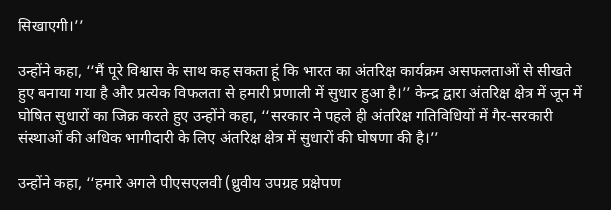सिखाएगी।’’

उन्होंने कहा, ‘‘मैं पूरे विश्वास के साथ कह सकता हूं कि भारत का अंतरिक्ष कार्यक्रम असफलताओं से सीखते हुए बनाया गया है और प्रत्येक विफलता से हमारी प्रणाली में सुधार हुआ है।’’ केन्द्र द्वारा अंतरिक्ष क्षेत्र में जून में घोषित सुधारों का जिक्र करते हुए उन्होंने कहा, ‘‘सरकार ने पहले ही अंतरिक्ष गतिविधियों में गैर-सरकारी संस्थाओं की अधिक भागीदारी के लिए अंतरिक्ष क्षेत्र में सुधारों की घोषणा की है।’’

उन्होंने कहा, ‘‘हमारे अगले पीएसएलवी (ध्रुवीय उपग्रह प्रक्षेपण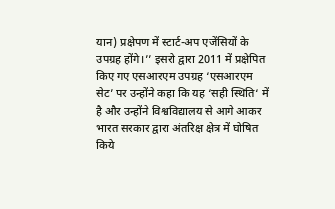यान) प्रक्षेपण में स्टार्ट-अप एजेंसियों के उपग्रह होंगे।’’ इसरो द्वारा 2011 में प्रक्षेपित किए गए एसआरएम उपग्रह ‘एसआरएम सेट’ पर उन्होंने कहा कि यह ‘सही स्थिति‘ में है और उन्होंने विश्वविद्यालय से आगे आकर भारत सरकार द्वारा अंतरिक्ष क्षेत्र में घोषित किये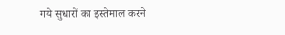गये सुधारों का इस्तेमाल करने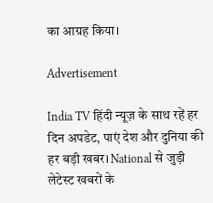का आग्रह किया।

Advertisement

India TV हिंदी न्यूज़ के साथ रहें हर दिन अपडेट, पाएं देश और दुनिया की हर बड़ी खबर। National से जुड़ी लेटेस्ट खबरों के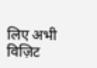लिए अभी विज़िट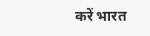करें भारत